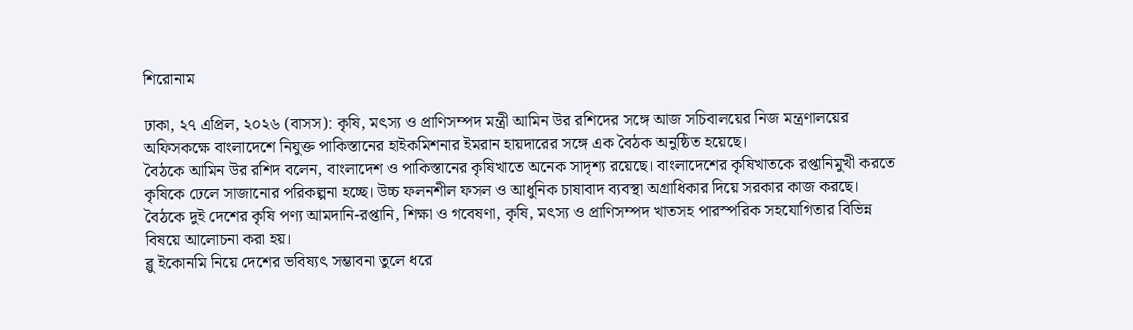শিরোনাম

ঢাকা, ২৭ এপ্রিল, ২০২৬ (বাসস): কৃষি, মৎস্য ও প্রাণিসম্পদ মন্ত্রী আমিন উর রশিদের সঙ্গে আজ সচিবালয়ের নিজ মন্ত্রণালয়ের অফিসকক্ষে বাংলাদেশে নিযুক্ত পাকিস্তানের হাইকমিশনার ইমরান হায়দারের সঙ্গে এক বৈঠক অনুষ্ঠিত হয়েছে।
বৈঠকে আমিন উর রশিদ বলেন, বাংলাদেশ ও পাকিস্তানের কৃষিখাতে অনেক সাদৃশ্য রয়েছে। বাংলাদেশের কৃষিখাতকে রপ্তানিমুখী করতে কৃষিকে ঢেলে সাজানোর পরিকল্পনা হচ্ছে। উচ্চ ফলনশীল ফসল ও আধুনিক চাষাবাদ ব্যবস্থা অগ্রাধিকার দিয়ে সরকার কাজ করছে।
বৈঠকে দুই দেশের কৃষি পণ্য আমদানি-রপ্তানি, শিক্ষা ও গবেষণা, কৃষি, মৎস্য ও প্রাণিসম্পদ খাতসহ পারস্পরিক সহযোগিতার বিভিন্ন বিষয়ে আলোচনা করা হয়।
ব্লু ইকোনমি নিয়ে দেশের ভবিষ্যৎ সম্ভাবনা তুলে ধরে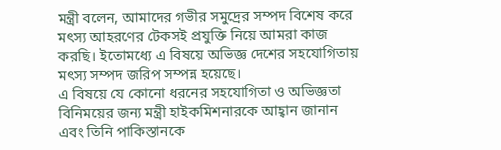মন্ত্রী বলেন, আমাদের গভীর সমুদ্রের সম্পদ বিশেষ করে মৎস্য আহরণের টেকসই প্রযুক্তি নিয়ে আমরা কাজ করছি। ইতোমধ্যে এ বিষয়ে অভিজ্ঞ দেশের সহযোগিতায় মৎস্য সম্পদ জরিপ সম্পন্ন হয়েছে।
এ বিষয়ে যে কোনো ধরনের সহযোগিতা ও অভিজ্ঞতা বিনিময়ের জন্য মন্ত্রী হাইকমিশনারকে আহ্বান জানান এবং তিনি পাকিস্তানকে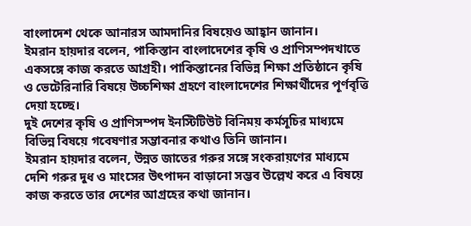বাংলাদেশ থেকে আনারস আমদানির বিষয়েও আহ্বান জানান।
ইমরান হায়দার বলেন, পাকিস্তান বাংলাদেশের কৃষি ও প্রাণিসম্পদখাতে একসঙ্গে কাজ করতে আগ্রহী। পাকিস্তানের বিভিন্ন শিক্ষা প্রতিষ্ঠানে কৃষি ও ভেটেরিনারি বিষয়ে উচ্চশিক্ষা গ্রহণে বাংলাদেশের শিক্ষার্থীদের পূর্ণবৃত্তি দেয়া হচ্ছে।
দুই দেশের কৃষি ও প্রাণিসম্পদ ইনস্টিটিউট বিনিময় কর্মসূচির মাধ্যমে বিভিন্ন বিষয়ে গবেষণার সম্ভাবনার কথাও তিনি জানান।
ইমরান হায়দার বলেন, উন্নত জাতের গরুর সঙ্গে সংকরায়ণের মাধ্যমে দেশি গরুর দুধ ও মাংসের উৎপাদন বাড়ানো সম্ভব উল্লেখ করে এ বিষয়ে কাজ করতে তার দেশের আগ্রহের কথা জানান।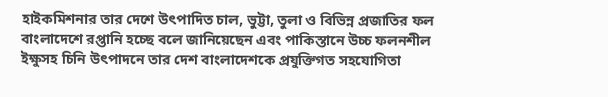হাইকমিশনার তার দেশে উৎপাদিত চাল, ভুট্টা, তুলা ও বিভিন্ন প্রজাতির ফল বাংলাদেশে রপ্তানি হচ্ছে বলে জানিয়েছেন এবং পাকিস্তানে উচ্চ ফলনশীল ইক্ষুসহ চিনি উৎপাদনে তার দেশ বাংলাদেশকে প্রযুক্তিগত সহযোগিতা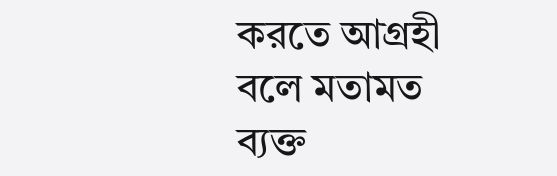করতে আগ্রহী বলে মতামত ব্যক্ত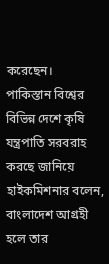করেছেন।
পাকিস্তান বিশ্বের বিভিন্ন দেশে কৃষি যন্ত্রপাতি সরবরাহ করছে জানিয়ে হাইকমিশনার বলেন, বাংলাদেশ আগ্রহী হলে তার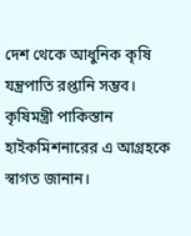দেশ থেকে আধুনিক কৃষি যন্ত্রপাতি রপ্তানি সম্ভব।
কৃষিমন্ত্রী পাকিস্তান হাইকমিশনারের এ আগ্রহকে স্বাগত জানান।